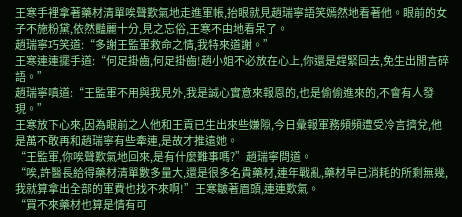王寒手裡拿著藥材清單唉聲歎氣地走進軍帳,抬眼就見趙瑞寧語笑嫣然地看著他。眼前的女子不施粉黛,依然豔麗十分,見之忘俗,王寒不由地看呆了。
趙瑞寧巧笑道:“多謝王監軍救命之情,我特來道謝。”
王寒連連擺手道:“何足掛齒,何足掛齒!趙小姐不必放在心上,你還是趕緊回去,免生出閒言碎語。”
趙瑞寧嗔道:“王監軍不用與我見外,我是誠心實意來報恩的,也是偷偷進來的,不會有人發現。”
王寒放下心來,因為眼前之人他和王貢已生出來些嫌隙,今日彙報軍務頻頻遭受冷言擠兌,他是萬不敢再和趙瑞寧有些牽連,是故才推遠她。
“王監軍,你唉聲歎氣地回來,是有什麼難事嗎?”趙瑞寧問道。
“唉,許醫長給得藥材清單數多量大,還是很多名貴藥材,連年戰亂,藥材早已消耗的所剩無幾,我就算拿出全部的軍費也找不來啊!”王寒皺著眉頭,連連歎氣。
“買不來藥材也算是情有可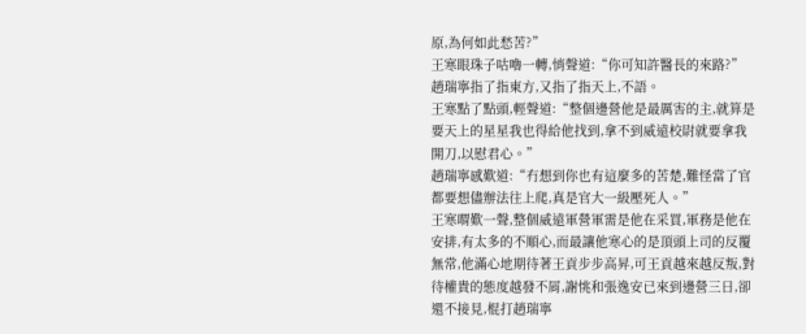原,為何如此愁苦?”
王寒眼珠子咕嚕一轉,悄聲道:“你可知許醫長的來路?”
趙瑞寧指了指東方,又指了指天上,不語。
王寒點了點頭,輕聲道:“整個邊營他是最厲害的主,就算是要天上的星星我也得給他找到,拿不到威遠校尉就要拿我開刀,以慰君心。”
趙瑞寧感歎道:“冇想到你也有這麼多的苦楚,難怪當了官都要想儘辦法往上爬,真是官大一級壓死人。”
王寒喟歎一聲,整個威遠軍營軍需是他在采買,軍務是他在安排,有太多的不順心,而最讓他寒心的是頂頭上司的反覆無常,他滿心地期待著王貢步步高昇,可王貢越來越反叛,對待權貴的態度越發不屑,謝恌和張逸安已來到邊營三日,卻還不接見,棍打趙瑞寧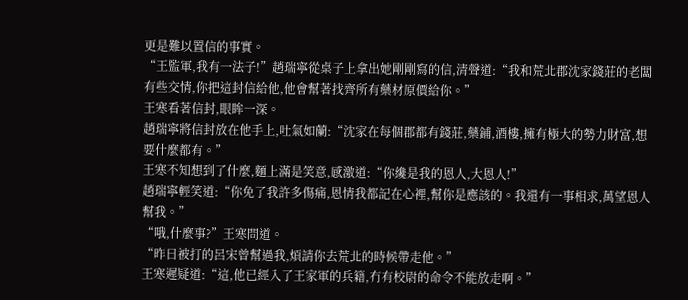更是難以置信的事實。
“王監軍,我有一法子!”趙瑞寧從桌子上拿出她剛剛寫的信,清聲道:“我和荒北郡沈家錢莊的老闆有些交情,你把這封信給他,他會幫著找齊所有藥材原價給你。”
王寒看著信封,眼眸一深。
趙瑞寧將信封放在他手上,吐氣如蘭:“沈家在每個郡都有錢莊,藥鋪,酒樓,擁有極大的勢力財富,想要什麼都有。”
王寒不知想到了什麼,麵上滿是笑意,感激道:“你纔是我的恩人,大恩人!”
趙瑞寧輕笑道:“你免了我許多傷痛,恩情我都記在心裡,幫你是應該的。我還有一事相求,萬望恩人幫我。”
“哦,什麼事?”王寒問道。
“昨日被打的呂宋曾幫過我,煩請你去荒北的時候帶走他。”
王寒遲疑道:“這,他已經入了王家軍的兵籍,冇有校尉的命令不能放走啊。”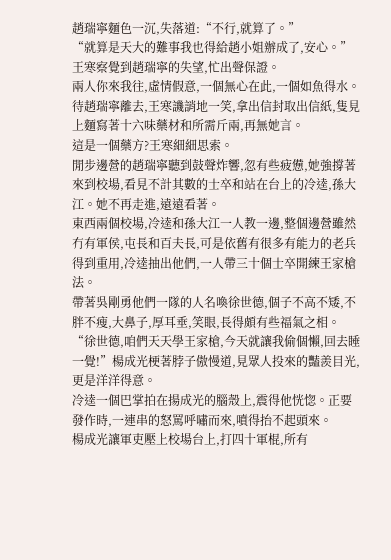趙瑞寧麵色一沉,失落道:“不行,就算了。”
“就算是天大的難事我也得給趙小姐辦成了,安心。”王寒察覺到趙瑞寧的失望,忙出聲保證。
兩人你來我往,虛情假意,一個無心在此,一個如魚得水。
待趙瑞寧離去,王寒譏誚地一笑,拿出信封取出信紙,隻見上麵寫著十六味藥材和所需斤兩,再無她言。
這是一個藥方?王寒細細思索。
閒步邊營的趙瑞寧聽到鼓聲炸響,忽有些疲憊,她強撐著來到校場,看見不計其數的士卒和站在台上的冷逵,孫大江。她不再走進,遠遠看著。
東西兩個校場,冷逵和孫大江一人教一邊,整個邊營雖然冇有軍侯,屯長和百夫長,可是依舊有很多有能力的老兵得到重用,冷逵抽出他們,一人帶三十個士卒開練王家槍法。
帶著吳剛勇他們一隊的人名喚徐世德,個子不高不矮,不胖不瘦,大鼻子,厚耳垂,笑眼,長得頗有些福氣之相。
“徐世德,咱們天天學王家槍,今天就讓我偷個懶,回去睡一覺!”楊成光梗著脖子傲慢道,見眾人投來的豔羨目光,更是洋洋得意。
冷逵一個巴掌拍在揚成光的腦殼上,震得他恍惚。正要發作時,一連串的怒罵呼嘯而來,噴得抬不起頭來。
楊成光讓軍吏壓上校場台上,打四十軍棍,所有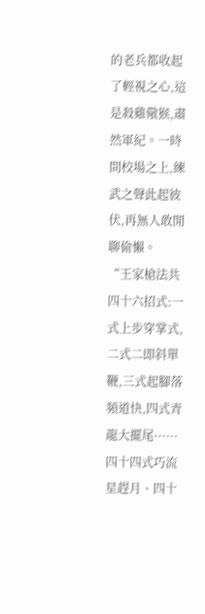的老兵都收起了輕視之心,這是殺雞儆猴,肅然軍紀。一時間校場之上,練武之聲此起彼伏,再無人敢閒聊偷懶。
“王家槍法共四十六招式:一式上步穿掌式,二式二即斜單鞭,三式起腳落頻道快,四式青龍大擺尾······四十四式巧流星趕月、四十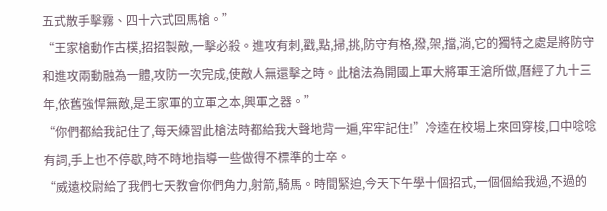五式散手擊霧、四十六式回馬槍。”
“王家槍動作古樸,招招製敵,一擊必殺。進攻有刺,戳,點,掃,挑,防守有格,撥,架,擋,淌,它的獨特之處是將防守和進攻兩動融為一體,攻防一次完成,使敵人無還擊之時。此槍法為開國上軍大將軍王滄所做,曆經了九十三年,依舊強悍無敵,是王家軍的立軍之本,興軍之器。”
“你們都給我記住了,每天練習此槍法時都給我大聲地背一遍,牢牢記住!”冷逵在校場上來回穿梭,口中唸唸有詞,手上也不停歇,時不時地指導一些做得不標準的士卒。
“威遠校尉給了我們七天教會你們角力,射箭,騎馬。時間緊迫,今天下午學十個招式,一個個給我過,不過的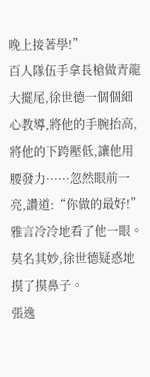晚上接著學!”
百人隊伍手拿長槍做青龍大擺尾,徐世德一個個細心教導,將他的手腕抬高,將他的下跨壓低,讓他用腰發力······忽然眼前一亮,讚道:“你做的最好!”
雅言冷冷地看了他一眼。
莫名其妙,徐世德疑惑地摸了摸鼻子。
張逸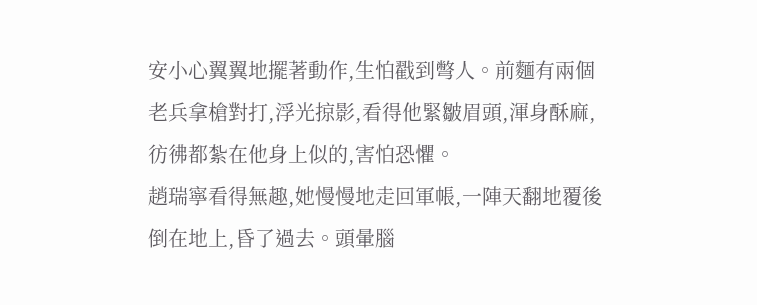安小心翼翼地擺著動作,生怕戳到彆人。前麵有兩個老兵拿槍對打,浮光掠影,看得他緊皺眉頭,渾身酥麻,彷彿都紮在他身上似的,害怕恐懼。
趙瑞寧看得無趣,她慢慢地走回軍帳,一陣天翻地覆後倒在地上,昏了過去。頭暈腦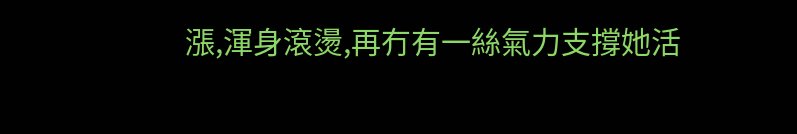漲,渾身滾燙,再冇有一絲氣力支撐她活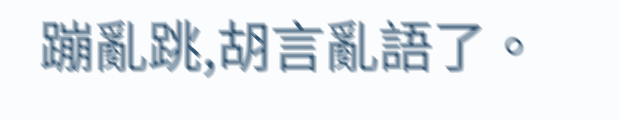蹦亂跳,胡言亂語了。